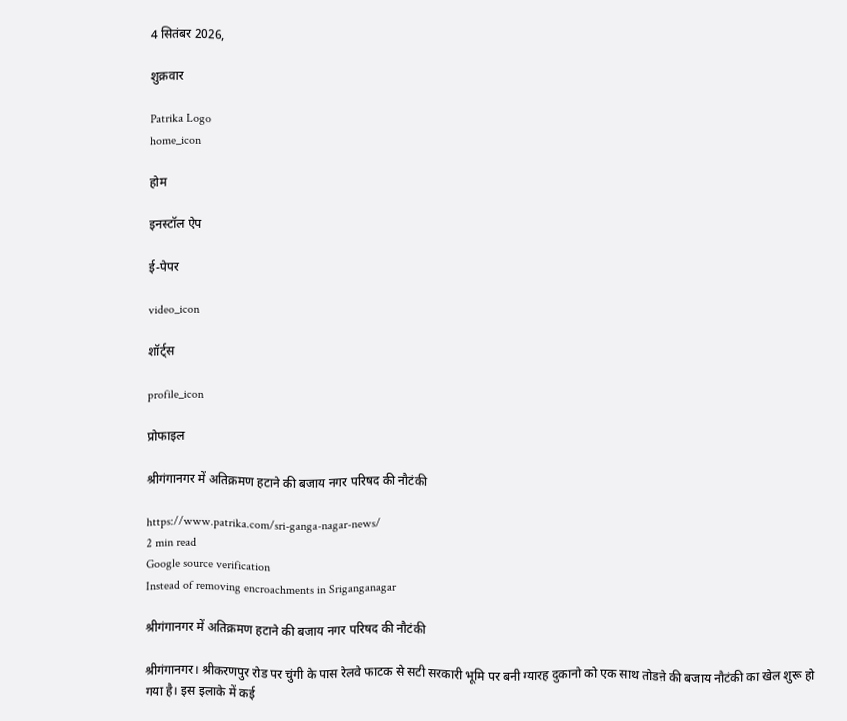4 सितंबर 2026,

शुक्रवार

Patrika Logo
home_icon

होम

इनस्टॉल ऐप

ई-पेपर

video_icon

शॉर्ट्स

profile_icon

प्रोफाइल

श्रीगंगानगर में अतिक्रमण हटाने की बजाय नगर परिषद की नौटंकी

https://www.patrika.com/sri-ganga-nagar-news/
2 min read
Google source verification
Instead of removing encroachments in Sriganganagar

श्रीगंगानगर में अतिक्रमण हटाने की बजाय नगर परिषद की नौटंकी

श्रीगंगानगर। श्रीकरणपुर रोड पर चुंगी के पास रेलवे फाटक से सटी सरकारी भूमि पर बनी ग्यारह दुकानो को एक साथ तोडऩे की बजाय नौटंकी का खेल शुरू हो गया है। इस इलाके में कई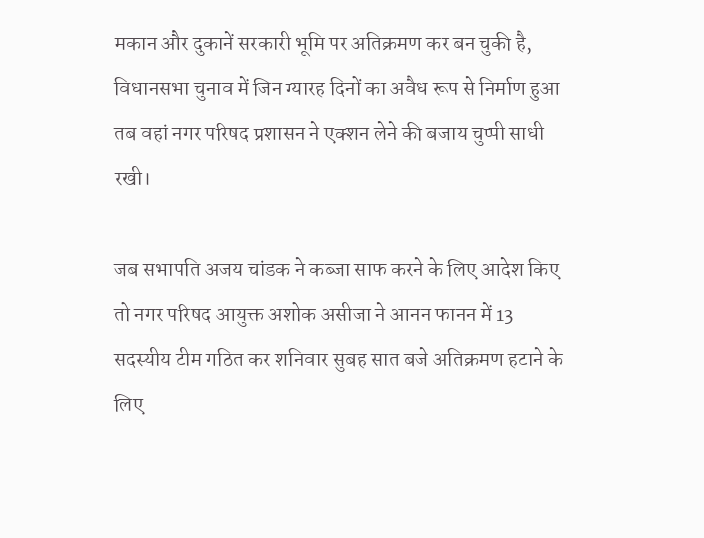मकान और दुकानें सरकारी भूमि पर अतिक्रमण कर बन चुकी है, विधानसभा चुनाव में जिन ग्यारह दिनों का अवैध रूप से निर्माण हुआ तब वहां नगर परिषद प्रशासन ने एक्शन लेने की बजाय चुप्पी साधी रखी।

जब सभापति अजय चांडक ने कब्जा साफ करने के लिए आदेश किए तो नगर परिषद आयुक्त अशोक असीजा ने आनन फानन में 13 सदस्यीय टीम गठित कर शनिवार सुबह सात बजे अतिक्रमण हटाने के लिए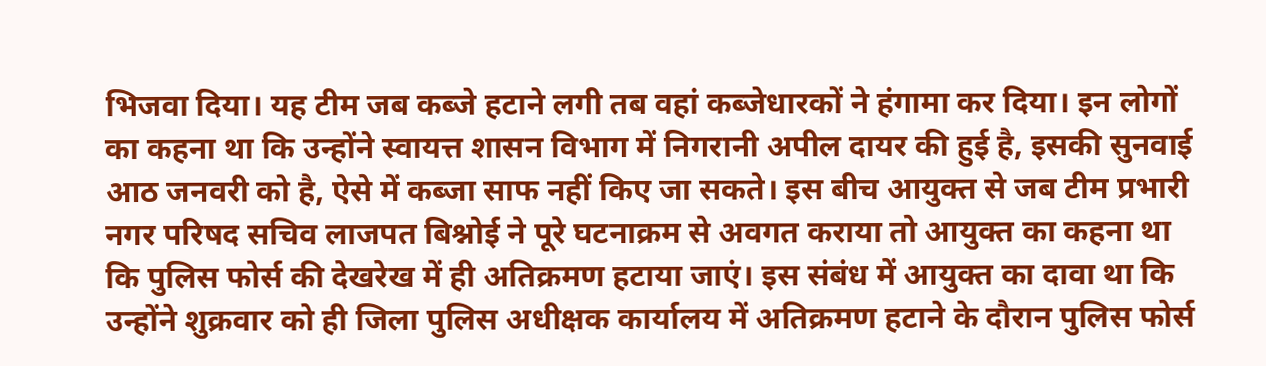भिजवा दिया। यह टीम जब कब्जे हटाने लगी तब वहां कब्जेधारकों ने हंगामा कर दिया। इन लोगों का कहना था कि उन्होंने स्वायत्त शासन विभाग में निगरानी अपील दायर की हुई है, इसकी सुनवाई आठ जनवरी को है, ऐसे में कब्जा साफ नहीं किए जा सकते। इस बीच आयुक्त से जब टीम प्रभारी नगर परिषद सचिव लाजपत बिश्नोई ने पूरे घटनाक्रम से अवगत कराया तो आयुक्त का कहना था कि पुलिस फोर्स की देखरेख में ही अतिक्रमण हटाया जाएं। इस संबंध में आयुक्त का दावा था कि उन्होंने शुक्रवार को ही जिला पुलिस अधीक्षक कार्यालय में अतिक्रमण हटाने के दौरान पुलिस फोर्स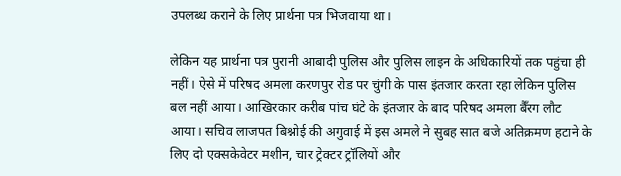उपलब्ध कराने के लिए प्रार्थना पत्र भिजवाया था।

लेकिन यह प्रार्थना पत्र पुरानी आबादी पुलिस और पुलिस लाइन के अधिकारियों तक पहुंचा ही नहीं। ऐसे में परिषद अमला करणपुर रोड पर चुंगी के पास इंतजार करता रहा लेकिन पुलिस बल नहीं आया। आखिरकार करीब पांच घंटे के इंतजार के बाद परिषद अमला बैँरग लौट आया। सचिव लाजपत बिश्नोई की अगुवाई में इस अमले ने सुबह सात बजे अतिक्रमण हटाने के लिए दो एक्सकेवेटर मशीन, चार ट्रेक्टर ट्रॉलियों और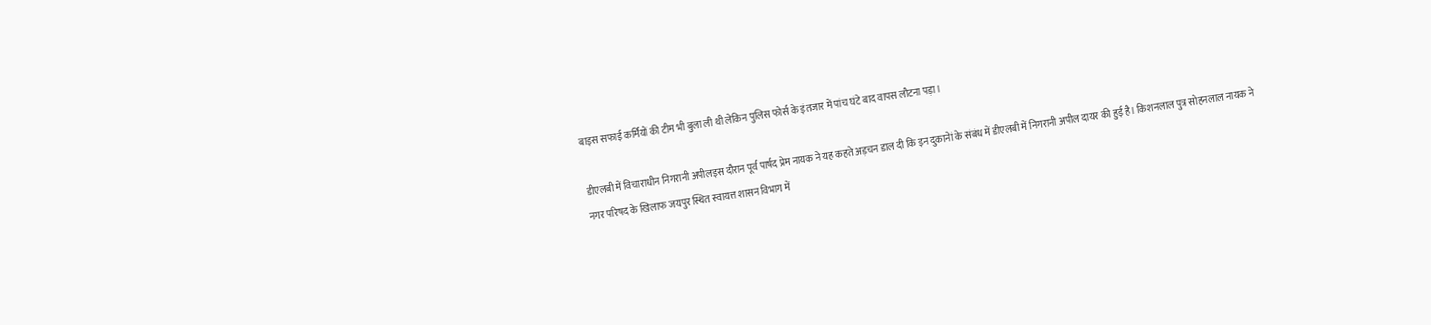बाइस सफाई कर्मियों की टीम भी बुला ली थी लेकिन पुलिस फोर्स के इंतजार में पांच घंटे बाद वापस लौटना पड़ा।

डीएलबी में विचाराधीन निगरानी अपीलइस दौरान पूर्व पार्षद प्रेम नायक ने यह कहते अड़चन डाल दी कि इन दुकानेां के संबंध में डीएलबी में निगरानी अपील दायर की हुई है। किशनलाल पुत्र सोहनलाल नायक ने नगर परिषद के खिलाफ जयपुर स्थित स्वायत्त शासन विभाग में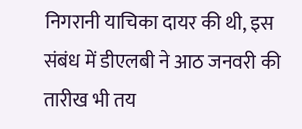निगरानी याचिका दायर की थी, इस संबंध में डीएलबी ने आठ जनवरी की तारीख भी तय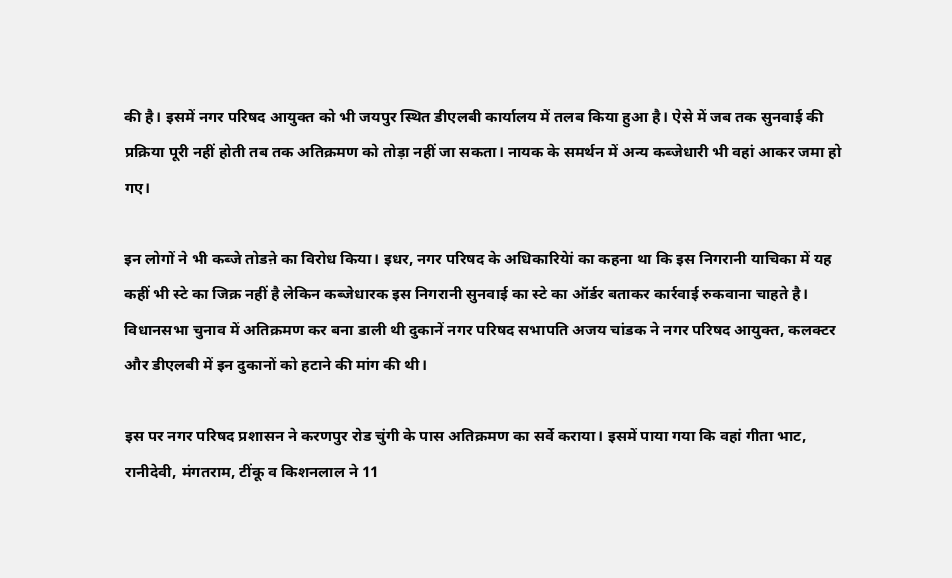की है। इसमें नगर परिषद आयुक्त को भी जयपुर स्थित डीएलबी कार्यालय में तलब किया हुआ है। ऐसे में जब तक सुनवाई की प्रक्रिया पूरी नहीं होती तब तक अतिक्रमण को तोड़ा नहीं जा सकता। नायक के समर्थन में अन्य कब्जेधारी भी वहां आकर जमा हो गए।

इन लोगों ने भी कब्जे तोडऩे का विरोध किया। इधर, नगर परिषद के अधिकारियेां का कहना था कि इस निगरानी याचिका में यह कहीं भी स्टे का जिक्र नहीं है लेकिन कब्जेधारक इस निगरानी सुनवाई का स्टे का ऑर्डर बताकर कार्रवाई रुकवाना चाहते है। विधानसभा चुनाव में अतिक्रमण कर बना डाली थी दुकानें नगर परिषद सभापति अजय चांडक ने नगर परिषद आयुक्त, कलक्टर और डीएलबी में इन दुकानों को हटाने की मांग की थी।

इस पर नगर परिषद प्रशासन ने करणपुर रोड चुंगी के पास अतिक्रमण का सर्वे कराया। इसमें पाया गया कि वहां गीता भाट, रानीदेवी, मंगतराम, टींकू व किशनलाल ने 11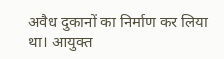अवैध दुकानों का निर्माण कर लिया था। आयुक्त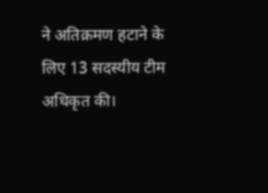ने अतिक्रमण हटाने के लिए 13 सदस्यीय टीम अधिकृत की।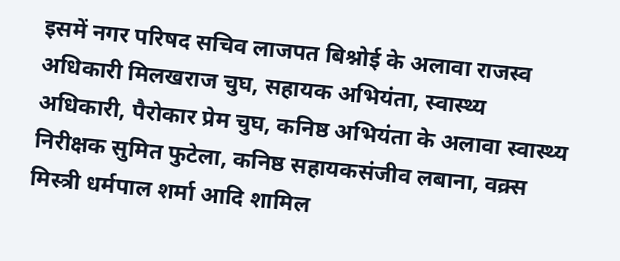इसमें नगर परिषद सचिव लाजपत बिश्नोई के अलावा राजस्व अधिकारी मिलखराज चुघ, सहायक अभियंता, स्वास्थ्य अधिकारी, पैरोकार प्रेम चुघ, कनिष्ठ अभियंता के अलावा स्वास्थ्य निरीक्षक सुमित फुटेला, कनिष्ठ सहायकसंजीव लबाना, वक्र्स मिस्त्री धर्मपाल शर्मा आदि शामिल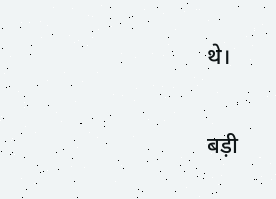थे।

बड़ी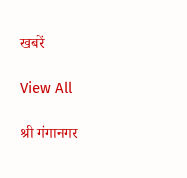खबरें

View All

श्री गंगानगर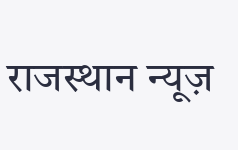राजस्थान न्यूज़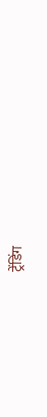ट्रेंडिंग